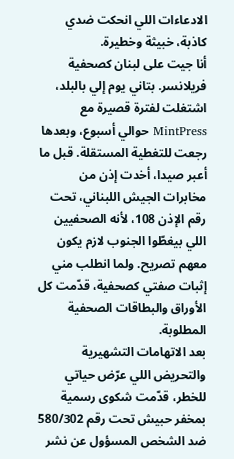الادعاءات اللي انحكت ضدي كاذبة، خبيثة وخطيرة.
أنا جيت على لبنان كصحفية فريلانسر. بتاني يوم إلي بالبلد، اشتغلت لفترة قصيرة مع MintPress حوالي أسبوع، وبعدها رجعت للتغطية المستقلة. قبل ما أعبر صيدا، أخدت إذن من مخابرات الجيش اللبناني، تحت رقم الإذن 108، لأنه الصحفيين اللي بيغطّوا الجنوب لازم يكون معهم تصريح. ولما انطلب مني إثبات صفتي كصحفية، قدّمت كل الأوراق والبطاقات الصحفية المطلوبة.
بعد الاتهامات التشهيرية والتحريض اللي عرّض حياتي للخطر، قدّمت شكوى رسمية بمخفر حبيش تحت رقم 580/302 ضد الشخص المسؤول عن نشر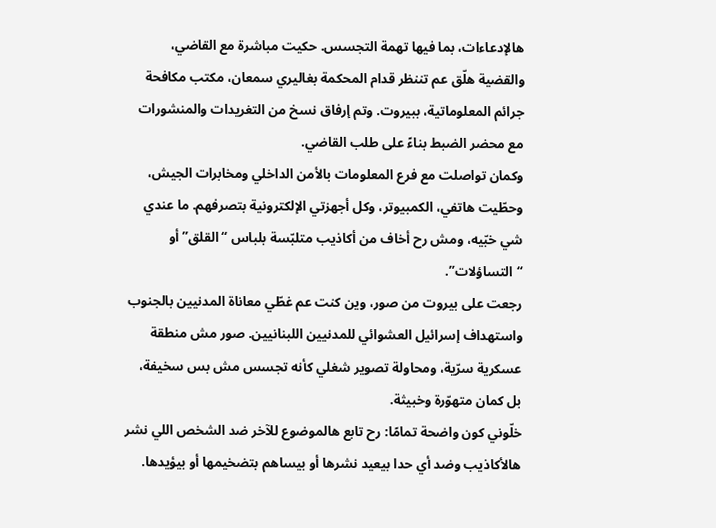هالإدعاءات، بما فيها تهمة التجسس. حكيت مباشرة مع القاضي، والقضية هلّق عم تننظر قدام المحكمة بغاليري سمعان، مكتب مكافحة جرائم المعلوماتية، ببيروت. وتم إرفاق نسخ من التغريدات والمنشورات مع محضر الضبط بناءً على طلب القاضي.
وكمان تواصلت مع فرع المعلومات بالأمن الداخلي ومخابرات الجيش، وحطّيت هاتفي، الكمبيوتر، وكل أجهزتي الإلكترونية بتصرفهم. ما عندي شي خبّيه، ومش رح أخاف من أكاذيب متلبّسة بلباس “القلق” أو “التساؤلات”.
رجعت على بيروت من صور، وين كنت عم غطّي معاناة المدنيين بالجنوب واستهداف إسرائيل العشوائي للمدنيين اللبنانيين. صور مش منطقة عسكرية سرّية، ومحاولة تصوير شغلي كأنه تجسس مش بس سخيفة، بل كمان متهوّرة وخبيثة.
خلّوني كون واضحة تمامًا: رح تابع هالموضوع للآخر ضد الشخص اللي نشر هالأكاذيب وضد أي حدا بيعيد نشرها أو بيساهم بتضخيمها أو بيؤيدها.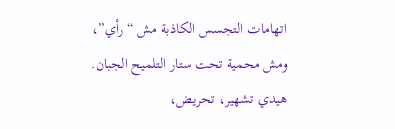اتهامات التجسس الكاذبة مش “رأي”، ومش محمية تحت ستار التلميح الجبان. هيدي تشهير، تحريض،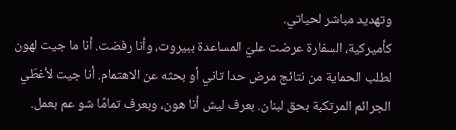وتهديد مباشر لحياتي.
كأميركية، السفارة عرضت عليّ المساعدة ببيروت، وأنا رفضت. أنا ما جيت لهون لطلب الحماية من نتائج مرض حدا تاني أو بحثه عن الاهتمام. أنا جيت لأغطّي الجرائم المرتكبة بحق لبنان. بعرف ليش أنا هون، وبعرف تمامًا شو عم بعمل.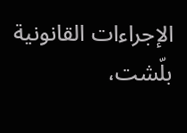الإجراءات القانونية بلّشت،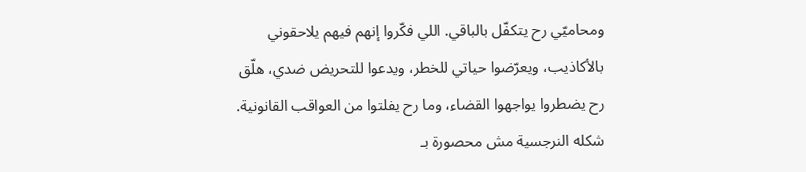ومحاميّي رح يتكفّل بالباقي. اللي فكّروا إنهم فيهم يلاحقوني بالأكاذيب، ويعرّضوا حياتي للخطر، ويدعوا للتحريض ضدي، هلّق رح يضطروا يواجهوا القضاء، وما رح يفلتوا من العواقب القانونية. شكله النرجسية مش محصورة بـ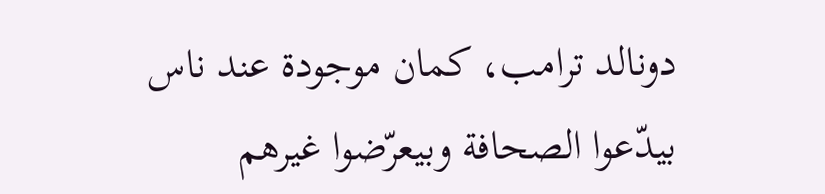دونالد ترامب، كمان موجودة عند ناس بيدّعوا الصحافة وبيعرّضوا غيرهم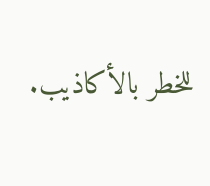للخطر بالأكاذيب.